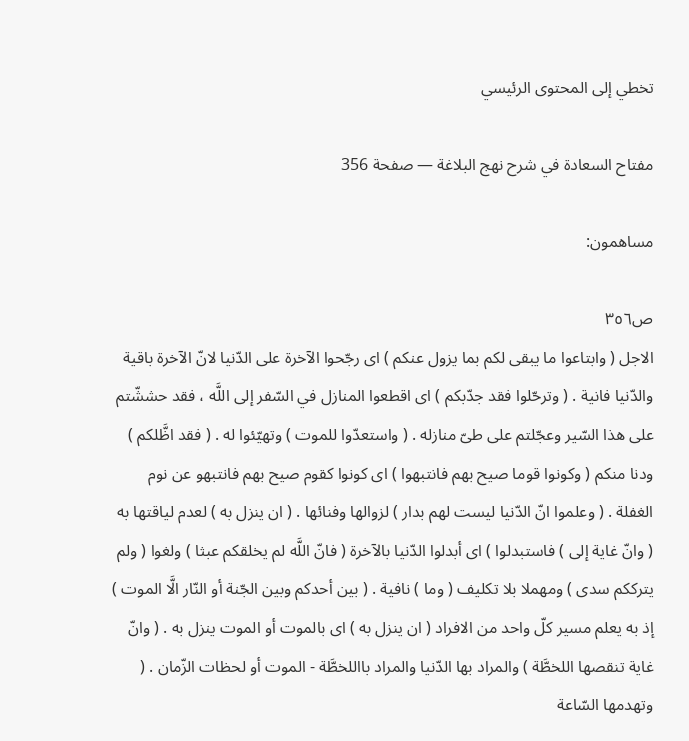تخطي إلى المحتوى الرئيسي

مفتاح السعادة في شرح نهج البلاغة — صفحة 356

مساهمون:

ص٣٥٦
الاجل ( وابتاعوا ما يبقى لكم بما يزول عنكم ) اى رجّحوا الآخرة على الدّنيا لانّ الآخرة باقية والدّنيا فانية . ( وترحّلوا فقد جدّبكم ) اى اقطعوا المنازل في السّفر إلى اللَّه ، فقد حششّتم على هذا السّير وعجّلتم على طىّ منازله . ( واستعدّوا للموت ) وتهيّئوا له . ( فقد اظَّلكم ) ودنا منكم ( وكونوا قوما صيح بهم فانتبهوا ) اى كونوا كقوم صيح بهم فانتبهو عن نوم الغفلة . ( وعلموا انّ الدّنيا ليست لهم بدار ) لزوالها وفنائها . ( ان ينزل به ) لعدم لياقتها به ( وانّ غاية إلى ) فاستبدلوا ) اى أبدلوا الدّنيا بالآخرة ( فانّ اللَّه لم يخلقكم عبثا ) ولغوا ( ولم يترككم سدى ) ومهملا بلا تكليف ( وما ) نافية . ( بين أحدكم وبين الجّنة أو النّار الَّا الموت ) إذ به يعلم مسير كلّ واحد من الافراد ( ان ينزل به ) اى بالموت أو الموت ينزل به . ( وانّ غاية تنقصها اللخطَّة ) والمراد بها الدّنيا والمراد بااللخطَّة - الموت أو لحظات الزّمان . ( وتهدمها السّاعة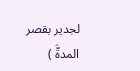لجدير بقصر المدةَّ )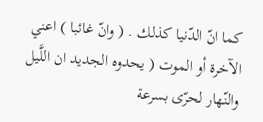كما انّ الدّنيا كذلك . ( وانّ غائبا ) اعني الآخرة أو الموت ( يحدوه الجديد ان اللَّيل والنّهار لحرّى بسرعة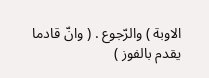الاوبة ) والرّجوع . ( وانّ قادما يقدم بالفوز )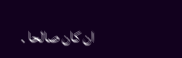ان كان صالحا .